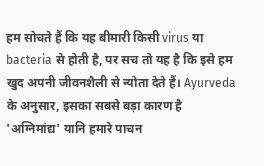हम सोचते हैं कि यह बीमारी किसी virus या bacteria से होती है, पर सच तो यह है कि इसे हम खुद अपनी जीवनशैली से न्योता देते हैं। Ayurveda के अनुसार, इसका सबसे बड़ा कारण है 'अग्निमांद्य' यानि हमारे पाचन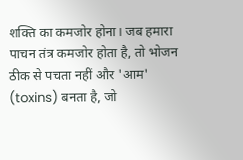शक्ति का कमजोर होना। जब हमारा पाचन तंत्र कमजोर होता है, तो भोजन ठीक से पचता नहीं और 'आम' (toxins) बनता है, जो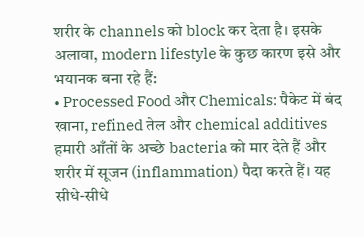शरीर के channels को block कर देता है। इसके अलावा, modern lifestyle के कुछ कारण इसे और भयानक बना रहे हैं:
• Processed Food और Chemicals: पैकेट में बंद खाना, refined तेल और chemical additives हमारी आँतों के अच्छे bacteria को मार देते हैं और शरीर में सूजन (inflammation) पैदा करते हैं। यह सीधे-सीधे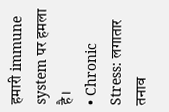हमारी immune system पर हमला है।
• Chronic Stress: लगातार तनाव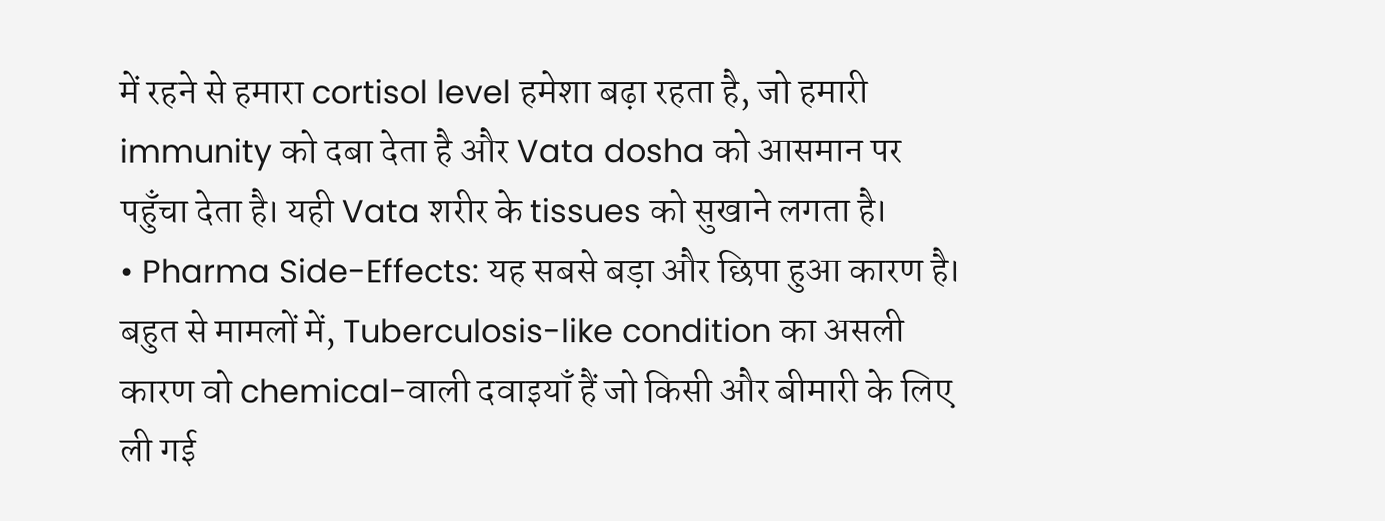में रहने से हमारा cortisol level हमेशा बढ़ा रहता है, जो हमारी immunity को दबा देता है और Vata dosha को आसमान पर पहुँचा देता है। यही Vata शरीर के tissues को सुखाने लगता है।
• Pharma Side-Effects: यह सबसे बड़ा और छिपा हुआ कारण है। बहुत से मामलों में, Tuberculosis-like condition का असली कारण वो chemical-वाली दवाइयाँ हैं जो किसी और बीमारी के लिए ली गई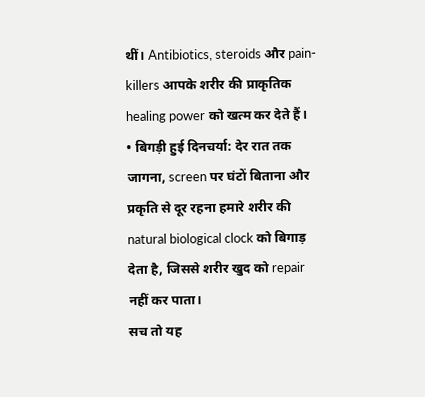थीं। Antibiotics, steroids और pain-killers आपके शरीर की प्राकृतिक healing power को खत्म कर देते हैं।
• बिगड़ी हुई दिनचर्या: देर रात तक जागना, screen पर घंटों बिताना और प्रकृति से दूर रहना हमारे शरीर की natural biological clock को बिगाड़ देता है, जिससे शरीर खुद को repair नहीं कर पाता।
सच तो यह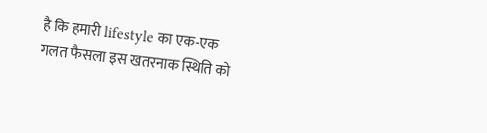है कि हमारी lifestyle का एक-एक गलत फैसला इस खतरनाक स्थिति को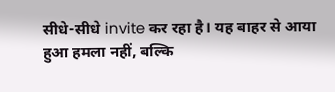सीधे-सीधे invite कर रहा है। यह बाहर से आया हुआ हमला नहीं, बल्कि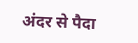अंदर से पैदा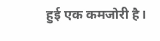हुई एक कमजोरी है।